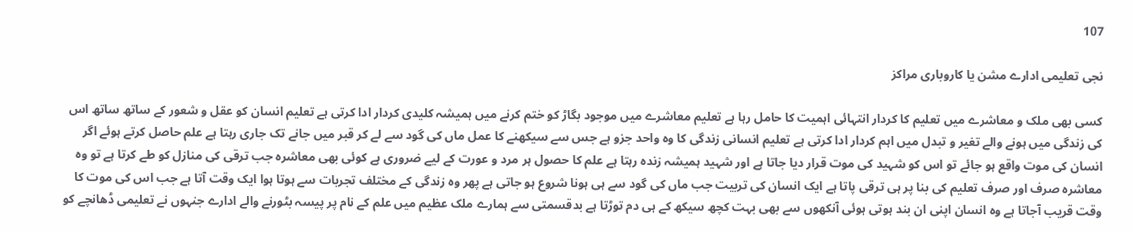107

نجی تعلیمی ادارے مشن یا کاروباری مراکز

کسی بھی ملک و معاشرے میں تعلیم کا کردار انتہائی اہمیت کا حامل رہا ہے تعلیم معاشرے میں موجود بگاڑ کو ختم کرنے میں ہمیشہ کلیدی کردار ادا کرتی ہے تعلیم انسان کو عقل و شعور کے ساتھ ساتھ اس کی زندگی میں ہونے والے تغیر و تبدل میں اہم کردار ادا کرتی ہے تعلیم انسانی زندگی کا وہ واحد جزو ہے جس سے سیکھنے کا عمل ماں کی گود سے لے کر قبر میں جانے تک جاری رہتا ہے علم حاصل کرتے ہوئے اگر انسان کی موت واقع ہو جائے تو اس کو شہید کی موت قرار دیا جاتا ہے اور شہید ہمیشہ زندہ رہتا ہے علم کا حصول ہر مرد و عورت کے لیے ضروری ہے کوئی بھی معاشرہ جب ترقی کی منازل کو طے کرتا ہے تو وہ معاشرہ صرف اور صرف تعلیم کی بنا پر ہی ترقی پاتا ہے ایک انسان کی تربیت جب ماں کی گود سے ہی ہونا شروع ہو جاتی ہے پھر وہ زندگی کے مختلف تجربات سے ہوتا ہوا ایک وقت آتا ہے جب اس کی موت کا وقت قریب آجاتا ہے وہ انسان اپنی ان بند ہوتی ہوئی آنکھوں سے بھی بہت کچھ سیکھ کے ہی دم توڑتا ہے بدقسمتی سے ہمارے ملک عظیم میں علم کے نام پر پیسہ بٹورنے والے ادارے جنہوں نے تعلیمی ڈھانچے کو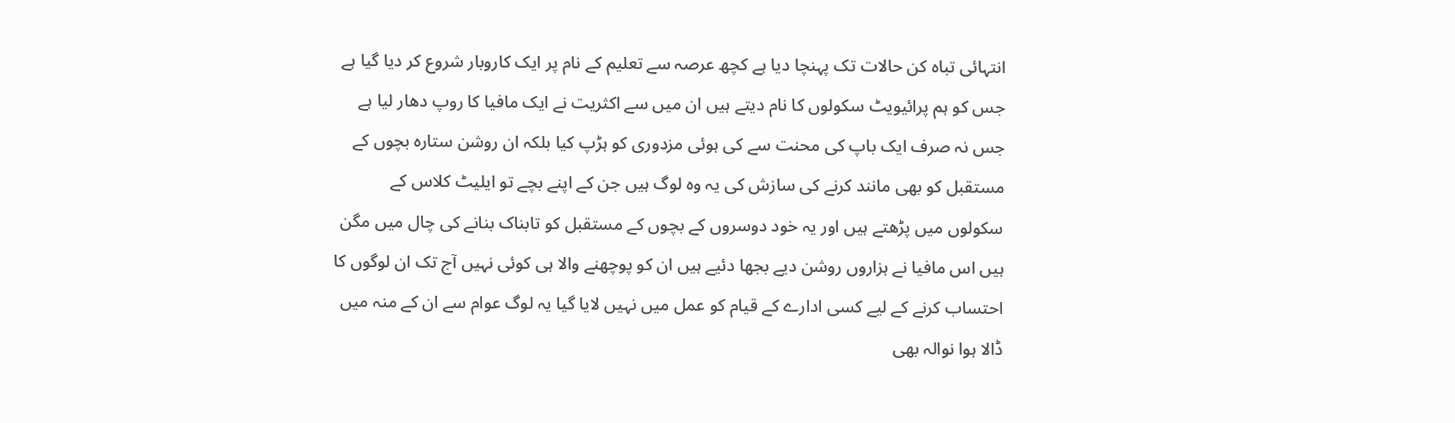انتہائی تباہ کن حالات تک پہنچا دیا ہے کچھ عرصہ سے تعلیم کے نام پر ایک کاروبار شروع کر دیا گیا ہے جس کو ہم پرائیویٹ سکولوں کا نام دیتے ہیں ان میں سے اکثریت نے ایک مافیا کا روپ دھار لیا ہے جس نہ صرف ایک باپ کی محنت سے کی ہوئی مزدوری کو ہڑپ کیا بلکہ ان روشن ستارہ بچوں کے مستقبل کو بھی مانند کرنے کی سازش کی یہ وہ لوگ ہیں جن کے اپنے بچے تو ایلیٹ کلاس کے سکولوں میں پڑھتے ہیں اور یہ خود دوسروں کے بچوں کے مستقبل کو تابناک بنانے کی چال میں مگن ہیں اس مافیا نے ہزاروں روشن دیے بجھا دئیے ہیں ان کو پوچھنے والا ہی کوئی نہیں آج تک ان لوگوں کا احتساب کرنے کے لیے کسی ادارے کے قیام کو عمل میں نہیں لایا گیا یہ لوگ عوام سے ان کے منہ میں ڈالا ہوا نوالہ بھی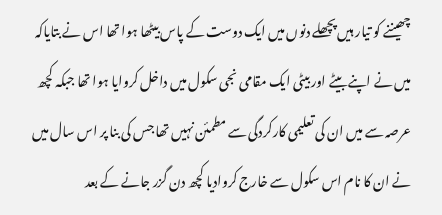چھیننے کو تیار ہیں پچھلے دنوں میں ایک دوست کے پاس بیٹھا ہوا تھا اس نے بتایاکہ میں نے اپنے بیٹے اور بیٹی ایک مقامی نجی سکول میں داخل کروایا ہوا تھا جبکہ کچھ عرصہ سے میں ان کی تعلیمی کارکردگی سے مطمئن نہیں تھا جس کی بنا پر اس سال میں نے ان کا نام اس سکول سے خارج کروادیا کچھ دن گزر جانے کے بعد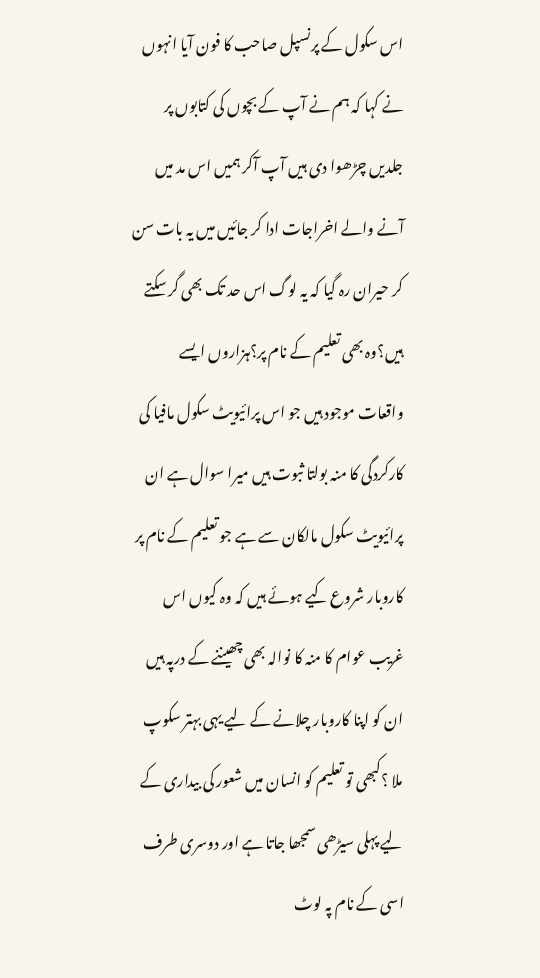اس سکول کے پرنسپل صاحب کا فون آیا انہوں نے کہا کہ ہم نے آپ کے بچوں کی کتابوں پر جلدیں چڑھوا دی ہیں آپ آکر ہمیں اس مد میں آنے والے اخراجات ادا کر جائیں میں یہ بات سن کر حیران رہ گیا کہ یہ لوگ اس حد تک بھی گر سکتے ہیں؟وہ بھی تعلیم کے نام پر؟ہزاروں ایسے واقعات موجود ہیں جو اس پرائیویٹ سکول مافیا کی کارکردگی کا منہ بولتا ثبوت ہیں میرا سوال ہے ان پرائیویٹ سکول مالکان سے ہے جو تعلیم کے نام پر کاروبار شروع کیے ہوئے ہیں کہ وہ کیوں اس غریب عوام کا منہ کا نوالہ بھی چھیننے کے درپہ ہیں ان کو اپنا کاروبار چلانے کے لیے یہی بہتر سکوپ ملا ؟کبھی تو تعلیم کو انسان میں شعور کی بیداری کے لیے پہلی سیڑھی سمجھا جاتا ہے اور دوسری طرف اسی کے نام پہ لوٹ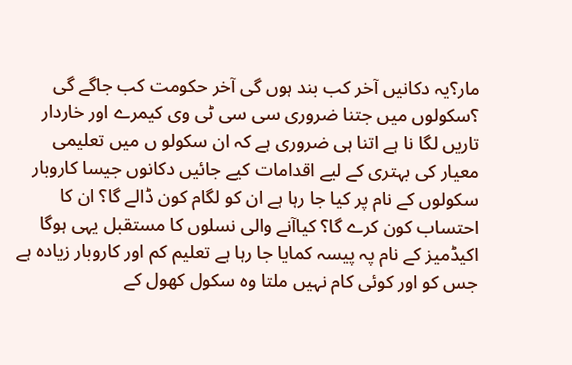مار؟یہ دکانیں آخر کب بند ہوں گی آخر حکومت کب جاگے گی ؟سکولوں میں جتنا ضروری سی سی ٹی وی کیمرے اور خاردار تاریں لگا نا ہے اتنا ہی ضروری ہے کہ ان سکولو ں میں تعلیمی معیار کی بہتری کے لیے اقدامات کیے جائیں دکانوں جیسا کاروبار سکولوں کے نام پر کیا جا رہا ہے ان کو لگام کون ڈالے گا؟ ان کا احتساب کون کرے گا؟ کیاآنے والی نسلوں کا مستقبل یہی ہوگا اکیڈمیز کے نام پہ پیسہ کمایا جا رہا ہے تعلیم کم اور کاروبار زیادہ ہے جس کو اور کوئی کام نہیں ملتا وہ سکول کھول کے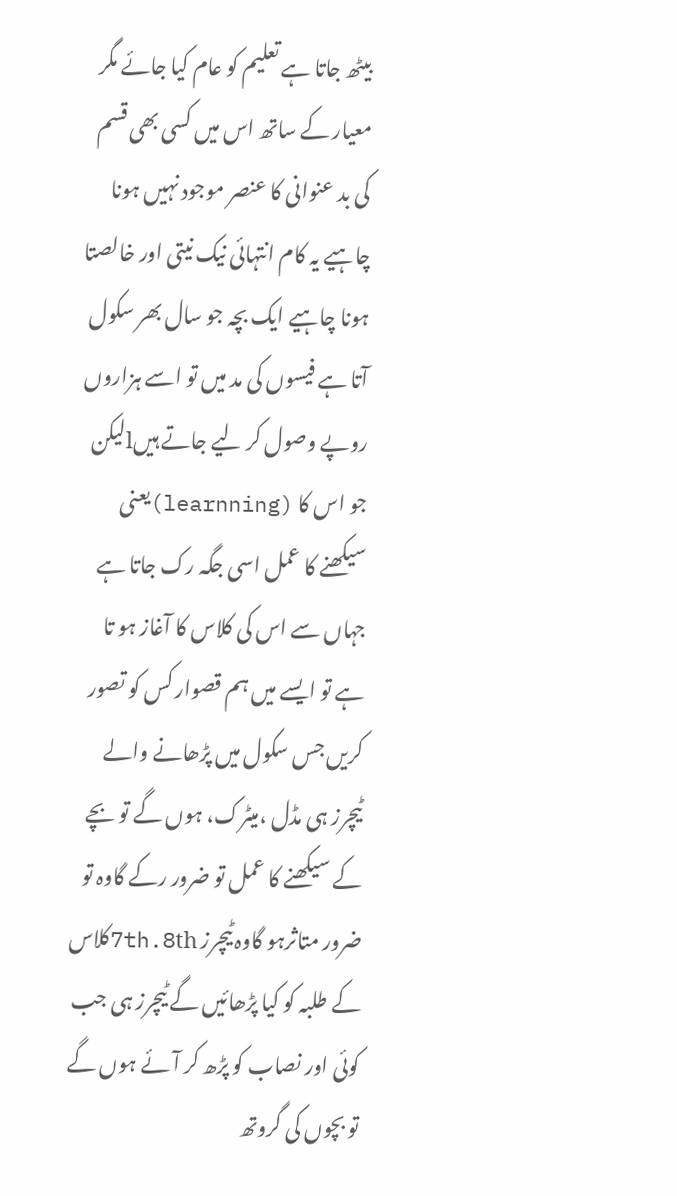بیٹھ جاتا ہے تعلیم کو عام کیا جائے مگر معیار کے ساتھ اس میں کسی بھی قسم کی بد عنوانی کا عنصر موجود نہیں ہونا چاہیے یہ کام انتہائی نیک نیتی اور خالصتا ہونا چاہیے ایک بچہ جو سال بھر سکول آتا ہے فیسوں کی مد میں تو اسے ہزاروں روپے وصول کر لیے جاتے ہیںlلیکن جو اس کا (learnning)یعنی سیکھنے کا عمل اسی جگہ رک جاتا ہے جہاں سے اس کی کلاس کا آغاز ہو تا ہے تو ایسے میں ہم قصوار کس کو تصور کریں جس سکول میں پڑھانے والے ٹیچرز ہی مڈل ،میٹرک، ہوں گے تو بچے کے سیکھنے کا عمل تو ضرور رکے گاوہ تو ضرور متاثرہو گاوہ ٹیچرز 7th.8thکلاس کے طلبہ کو کیا پڑھائیں گے ٹیچرز ہی جب کوئی اور نصاب کو پڑھ کر آئے ہوں گے تو بچوں کی گروتھ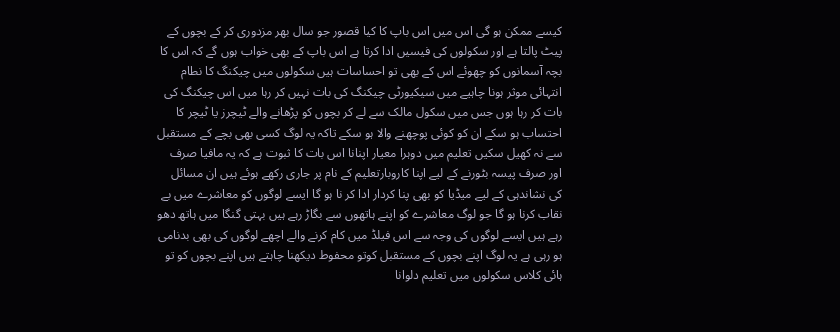کیسے ممکن ہو گی اس میں اس باپ کا کیا قصور جو سال بھر مزدوری کر کے بچوں کے پیٹ پالتا ہے اور سکولوں کی فیسیں ادا کرتا ہے اس باپ کے بھی خواب ہوں گے کہ اس کا بچہ آسمانوں کو چھوئے اس کے بھی تو احساسات ہیں سکولوں میں چیکنگ کا نطام انتہائی موثر ہونا چاہیے میں سیکیورٹی چیکنگ کی بات نہیں کر رہا میں اس چیکنگ کی بات کر رہا ہوں جس میں سکول مالک سے لے کر بچوں کو پڑھانے والے ٹیچرز یا ٹیچر کا احتساب ہو سکے ان کو کوئی پوچھنے والا ہو سکے تاکہ یہ لوگ کسی بھی بچے کے مستقبل سے نہ کھیل سکیں تعلیم میں دوہرا معیار اپنانا اس بات کا ثبوت ہے کہ یہ مافیا صرف اور صرف پیسہ بٹورنے کے لیے اپنا کاروبارتعلیم کے نام پر جاری رکھے ہوئے ہیں ان مسائل کی نشاندہی کے لیے میڈیا کو بھی پنا کردار ادا کر نا ہو گا ایسے لوگوں کو معاشرے میں بے نقاب کرنا ہو گا جو لوگ معاشرے کو اپنے ہاتھوں سے بگاڑ رہے ہیں بہتی گنگا میں ہاتھ دھو رہے ہیں ایسے لوگوں کی وجہ سے اس فیلڈ میں کام کرنے والے اچھے لوگوں کی بھی بدنامی ہو رہی ہے یہ لوگ اپنے بچوں کے مستقبل کوتو محفوط دیکھنا چاہتے ہیں اپنے بچوں کو تو ہائی کلاس سکولوں میں تعلیم دلوانا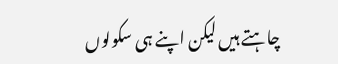چاہتے ہیں لیکن اپنے ہی سکولوں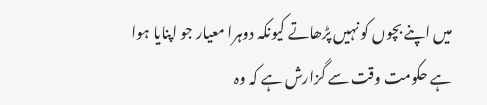میں اپنے بچوں کو نہیں پڑھاتے کیونکہ دوہرا معیار جو اپنایا ہوا ہے حکومت وقت سے گزارش ہے کہ وہ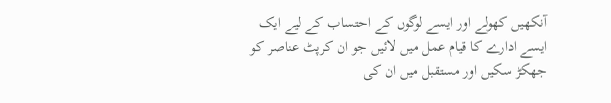آنکھیں کھولے اور ایسے لوگوں کے احتساب کے لیے ایک ایسے ادارے کا قیام عمل میں لائیں جو ان کرپٹ عناصر کو جھکڑ سکیں اور مستقبل میں ان کی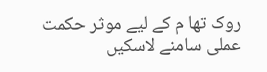روک تھا م کے لیے موثر حکمت عملی سامنے لاسکیں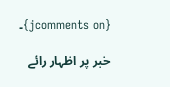۔{jcomments on}

خبر پر اظہار رائے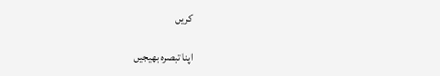کریں

اپنا تبصرہ بھیجیں